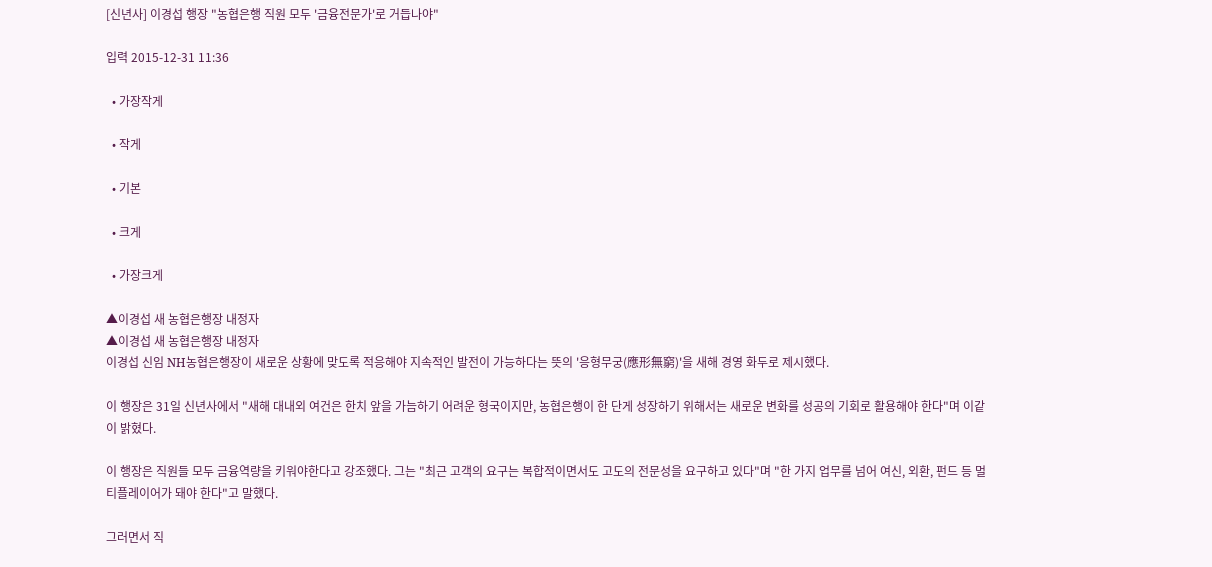[신년사] 이경섭 행장 "농협은행 직원 모두 '금융전문가'로 거듭나야"

입력 2015-12-31 11:36

  • 가장작게

  • 작게

  • 기본

  • 크게

  • 가장크게

▲이경섭 새 농협은행장 내정자
▲이경섭 새 농협은행장 내정자
이경섭 신임 NH농협은행장이 새로운 상황에 맞도록 적응해야 지속적인 발전이 가능하다는 뜻의 '응형무궁(應形無窮)'을 새해 경영 화두로 제시했다.

이 행장은 31일 신년사에서 "새해 대내외 여건은 한치 앞을 가늠하기 어려운 형국이지만, 농협은행이 한 단게 성장하기 위해서는 새로운 변화를 성공의 기회로 활용해야 한다"며 이같이 밝혔다.

이 행장은 직원들 모두 금융역량을 키워야한다고 강조했다. 그는 "최근 고객의 요구는 복합적이면서도 고도의 전문성을 요구하고 있다"며 "한 가지 업무를 넘어 여신, 외환, 펀드 등 멀티플레이어가 돼야 한다"고 말했다.

그러면서 직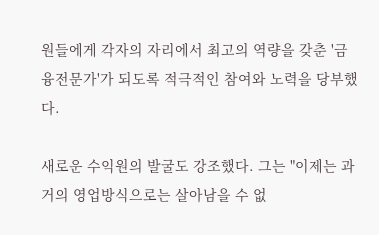원들에게 각자의 자리에서 최고의 역량을 갖춘 '금융전문가'가 되도록 적극적인 참여와 노력을 당부했다.

새로운 수익원의 발굴도 강조했다. 그는 "이제는 과거의 영업방식으로는 살아남을 수 없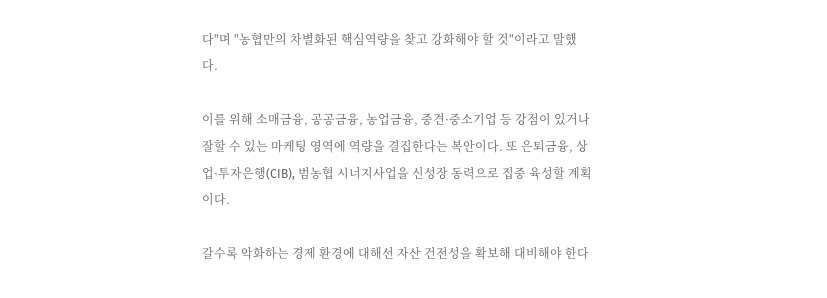다"며 "농협만의 차별화된 핵심역량을 찾고 강화해야 할 것"이라고 말했다.

이를 위해 소매금융, 공공금융, 농업금융, 중견·중소기업 등 강점이 있거나 잘할 수 있는 마케팅 영역에 역량을 결집한다는 복안이다. 또 은퇴금융, 상업·투자은행(CIB), 범농협 시너지사업을 신성장 동력으로 집중 육성할 계획이다.

갈수록 악화하는 경제 환경에 대해선 자산 건전성을 확보해 대비해야 한다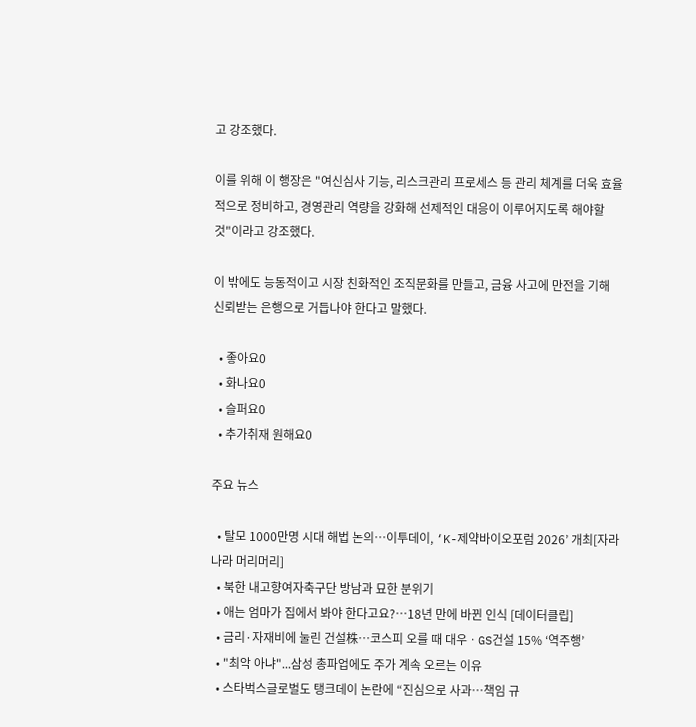고 강조했다.

이를 위해 이 행장은 "여신심사 기능, 리스크관리 프로세스 등 관리 체계를 더욱 효율적으로 정비하고, 경영관리 역량을 강화해 선제적인 대응이 이루어지도록 해야할 것"이라고 강조했다.

이 밖에도 능동적이고 시장 친화적인 조직문화를 만들고, 금융 사고에 만전을 기해 신뢰받는 은행으로 거듭나야 한다고 말했다.

  • 좋아요0
  • 화나요0
  • 슬퍼요0
  • 추가취재 원해요0

주요 뉴스

  • 탈모 1000만명 시대 해법 논의…이투데이, ‘K-제약바이오포럼 2026’ 개최[자라나라 머리머리]
  • 북한 내고향여자축구단 방남과 묘한 분위기
  • 애는 엄마가 집에서 봐야 한다고요?…18년 만에 바뀐 인식 [데이터클립]
  • 금리·자재비에 눌린 건설株…코스피 오를 때 대우ㆍGS건설 15% ‘역주행’
  • "최악 아냐"...삼성 총파업에도 주가 계속 오르는 이유
  • 스타벅스글로벌도 탱크데이 논란에 “진심으로 사과…책임 규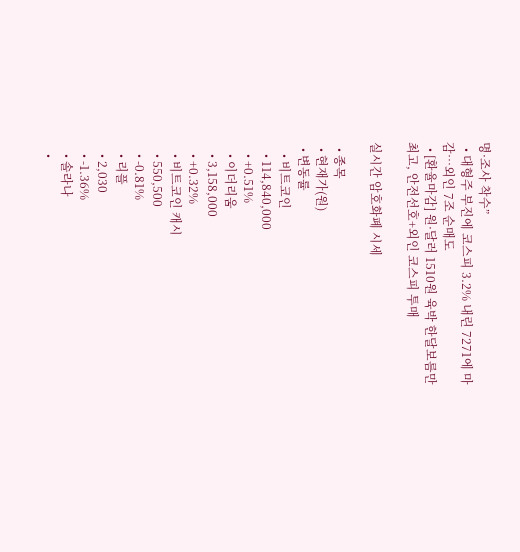명·조사 착수”
  • 대형주 부진에 코스피 3.2% 내린 7271에 마감⋯외인 7조 순매도
  • [환율마감] 원·달러 1510원 육박 한달보름만 최고, 안전선호+외인 코스피 투매

실시간 암호화폐 시세

  • 종목
  • 현재가(원)
  • 변동률
    • 비트코인
    • 114,840,000
    • +0.51%
    • 이더리움
    • 3,158,000
    • +0.32%
    • 비트코인 캐시
    • 550,500
    • -0.81%
    • 리플
    • 2,030
    • -1.36%
    • 솔라나
    •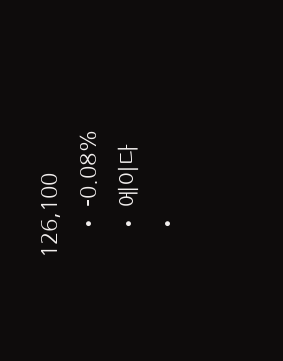126,100
    • -0.08%
    • 에이다
    •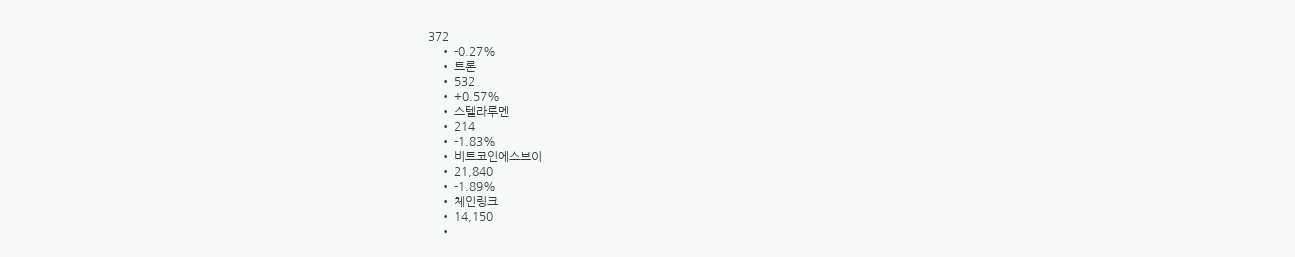372
    • -0.27%
    • 트론
    • 532
    • +0.57%
    • 스텔라루멘
    • 214
    • -1.83%
    • 비트코인에스브이
    • 21,840
    • -1.89%
    • 체인링크
    • 14,150
    •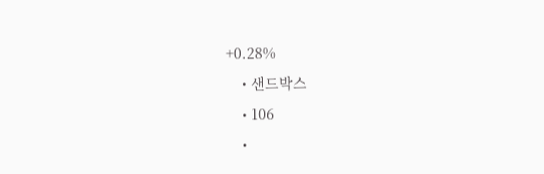+0.28%
    • 샌드박스
    • 106
    •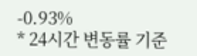-0.93%
* 24시간 변동률 기준